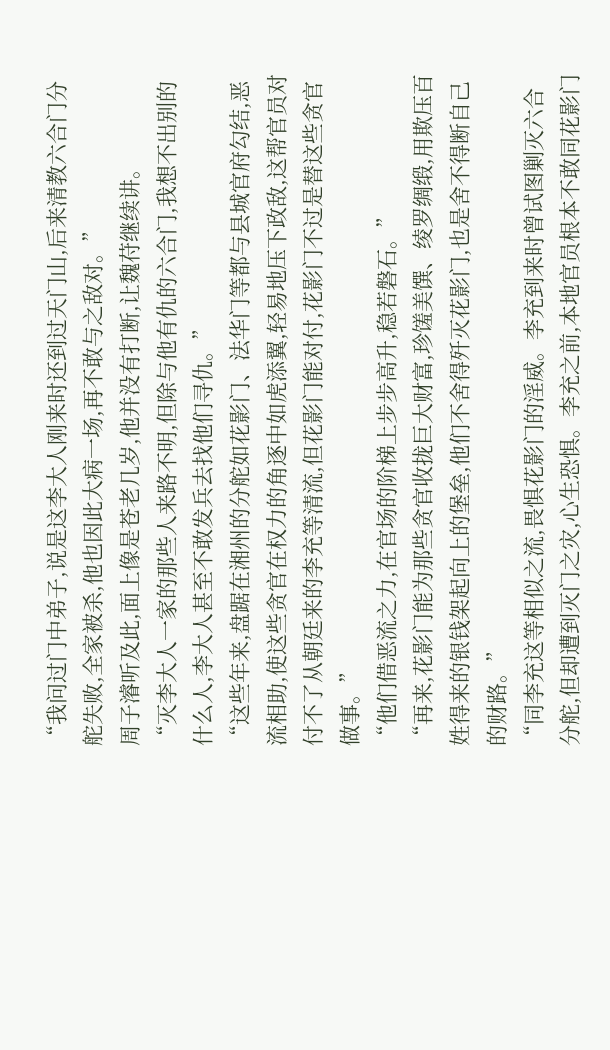“我问过门中弟子,说是这李大人刚来时还到过天门山,后来清教六合门分舵失败,全家被杀,他也因此大病一场,再不敢与之敌对。”
周子濬听及此,面上像是苍老几岁,他并没有打断,让魏苻继续讲。
“灭李大人一家的那些人来路不明,但除与他有仇的六合门,我想不出别的什么人,李大人甚至不敢发兵去找他们寻仇。”
“这些年来,盘踞在湘州的分舵如花影门、法华门等都与县城官府勾结,恶流相助,使这些贪官在权力的角逐中如虎添翼,轻易地压下政敌,这帮官员对付不了从朝廷来的李充等清流,但花影门能对付,花影门不过是替这些贪官做事。”
“他们借恶流之力,在官场的阶梯上步步高升,稳若磐石。”
“再来,花影门能为那些贪官收拢巨大财富,珍馐美馔、绫罗绸缎,用欺压百姓得来的银钱架起向上的堡垒,他们不舍得歼灭花影门,也是舍不得断自己的财路。”
“同李充这等相似之流,畏惧花影门的淫威。李充到来时曾试图剿灭六合分舵,但却遭到灭门之灾,心生恐惧。李充之前,本地官员根本不敢同花影门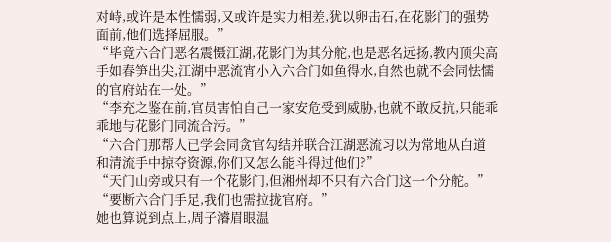对峙,或许是本性懦弱,又或许是实力相差,犹以卵击石,在花影门的强势面前,他们选择屈服。”
“毕竟六合门恶名震慑江湖,花影门为其分舵,也是恶名远扬,教内顶尖高手如春笋出尖,江湖中恶流宵小入六合门如鱼得水,自然也就不会同怯懦的官府站在一处。”
“李充之鉴在前,官员害怕自己一家安危受到威胁,也就不敢反抗,只能乖乖地与花影门同流合污。”
“六合门那帮人已学会同贪官勾结并联合江湖恶流习以为常地从白道和清流手中掠夺资源,你们又怎么能斗得过他们?”
“天门山旁或只有一个花影门,但湘州却不只有六合门这一个分舵。”
“要断六合门手足,我们也需拉拢官府。”
她也算说到点上,周子濬眉眼温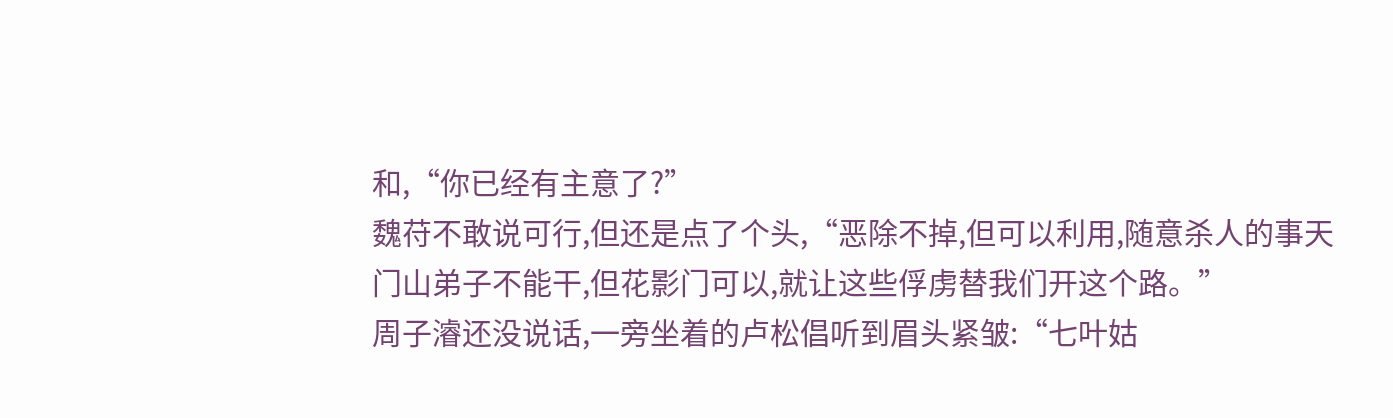和,“你已经有主意了?”
魏苻不敢说可行,但还是点了个头,“恶除不掉,但可以利用,随意杀人的事天门山弟子不能干,但花影门可以,就让这些俘虏替我们开这个路。”
周子濬还没说话,一旁坐着的卢松倡听到眉头紧皱:“七叶姑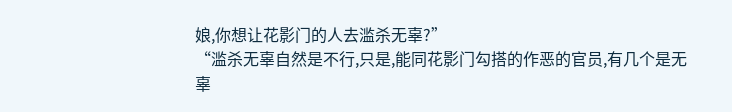娘,你想让花影门的人去滥杀无辜?”
“滥杀无辜自然是不行,只是,能同花影门勾搭的作恶的官员,有几个是无辜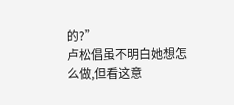的?”
卢松倡虽不明白她想怎么做,但看这意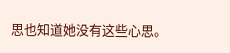思也知道她没有这些心思。